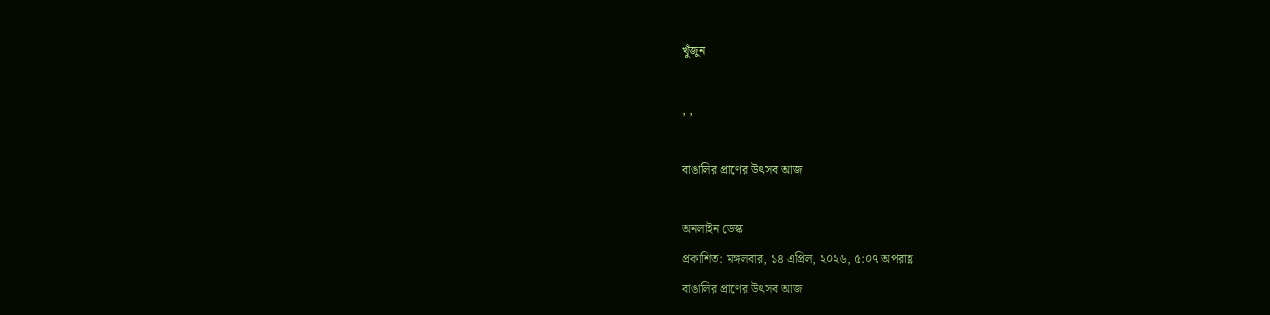খুঁজুন

, ,

বাঙালির প্রাণের উৎসব আজ

অনলাইন ডেস্ক
প্রকাশিত: মঙ্গলবার, ১৪ এপ্রিল, ২০২৬, ৫:০৭ অপরাহ্ণ
বাঙালির প্রাণের উৎসব আজ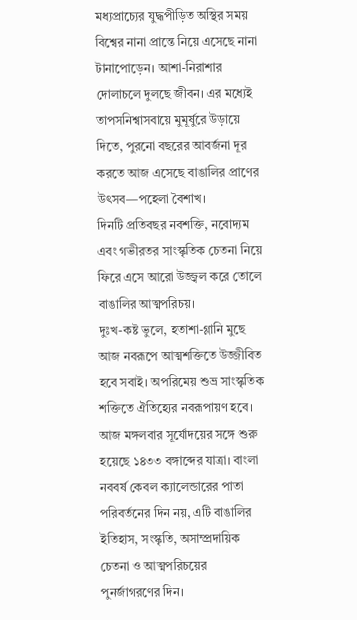মধ্যপ্রাচ্যের যুদ্ধপীড়িত অস্থির সময় বিশ্বের নানা প্রান্তে নিয়ে এসেছে নানা টানাপোড়েন। আশা-নিরাশার দোলাচলে দুলছে জীবন। এর মধ্যেই তাপসনিশ্বাসবায়ে মুমূর্ষুরে উড়ায়ে দিতে, পুরনো বছরের আবর্জনা দূর করতে আজ এসেছে বাঙালির প্রাণের উৎসব—পহেলা বৈশাখ।
দিনটি প্রতিবছর নবশক্তি, নবোদ্যম এবং গভীরতর সাংস্কৃতিক চেতনা নিয়ে ফিরে এসে আরো উজ্জ্বল করে তোলে বাঙালির আত্মপরিচয়।
দুঃখ-কষ্ট ভুলে, হতাশা-গ্লানি মুছে আজ নবরূপে আত্মশক্তিতে উজ্জীবিত হবে সবাই। অপরিমেয় শুভ্র সাংস্কৃতিক শক্তিতে ঐতিহ্যের নবরূপায়ণ হবে।
আজ মঙ্গলবার সূর্যোদয়ের সঙ্গে শুরু হয়েছে ১৪৩৩ বঙ্গাব্দের যাত্রা। বাংলা নববর্ষ কেবল ক্যালেন্ডারের পাতা পরিবর্তনের দিন নয়, এটি বাঙালির ইতিহাস, সংস্কৃতি, অসাম্প্রদায়িক চেতনা ও আত্মপরিচয়ের পুনর্জাগরণের দিন।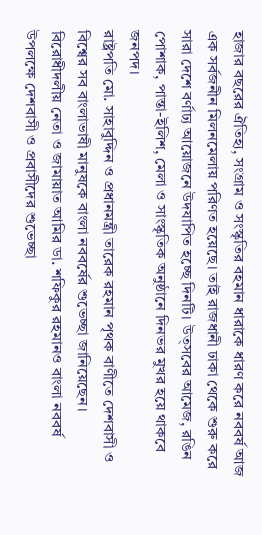হাজার বছরের ঐতিহ্য, সংগ্রাম ও সংস্কৃতির বহমান ধারাকে ধারণ করে নববর্ষ আজ এক সর্বজনীন মিলনমেলায় পরিণত হয়েছে। তাই রাজধানী ঢাকা থেকে শুরু করে সারা দেশে বর্ণাঢ্য আয়োজনে উদযাপিত হচ্ছে দিনটি। উত্সবের আমেজ, রঙিন পোশাক, পান্তা-ইলিশ, মেলা ও সাংস্কৃতিক অনুষ্ঠানে দিনভর মুখর হয়ে থাকবে জনপদ।
রাষ্ট্রপতি মো. সাহাবুদ্দিন ও প্রধানমন্ত্রী তারেক রহমান পৃথক বাণীতে দেশবাসী ও বিশ্বের সব বাংলাভাষী মানুষকে বাংলা নববর্ষের শুভেচ্ছা জানিয়েছেন।
বিরোধীদলীয় নেতা ও জামায়াত আমির ডা. শফিকুর রহমানও বাংলা নববর্ষ উপলক্ষে দেশবাসী ও প্রবাসীদের শুভেচ্ছা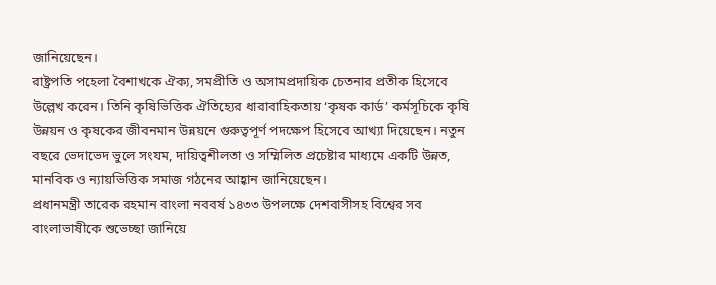জানিয়েছেন।
রাষ্ট্রপতি পহেলা বৈশাখকে ঐক্য, সমপ্রীতি ও অসামপ্রদায়িক চেতনার প্রতীক হিসেবে উল্লেখ করেন। তিনি কৃষিভিত্তিক ঐতিহ্যের ধারাবাহিকতায় ‘কৃষক কার্ড’ কর্মসূচিকে কৃষি উন্নয়ন ও কৃষকের জীবনমান উন্নয়নে গুরুত্বপূর্ণ পদক্ষেপ হিসেবে আখ্যা দিয়েছেন। নতুন বছরে ভেদাভেদ ভুলে সংযম, দায়িত্বশীলতা ও সম্মিলিত প্রচেষ্টার মাধ্যমে একটি উন্নত, মানবিক ও ন্যায়ভিত্তিক সমাজ গঠনের আহ্বান জানিয়েছেন।
প্রধানমন্ত্রী তারেক রহমান বাংলা নববর্ষ ১৪৩৩ উপলক্ষে দেশবাসীসহ বিশ্বের সব বাংলাভাষীকে শুভেচ্ছা জানিয়ে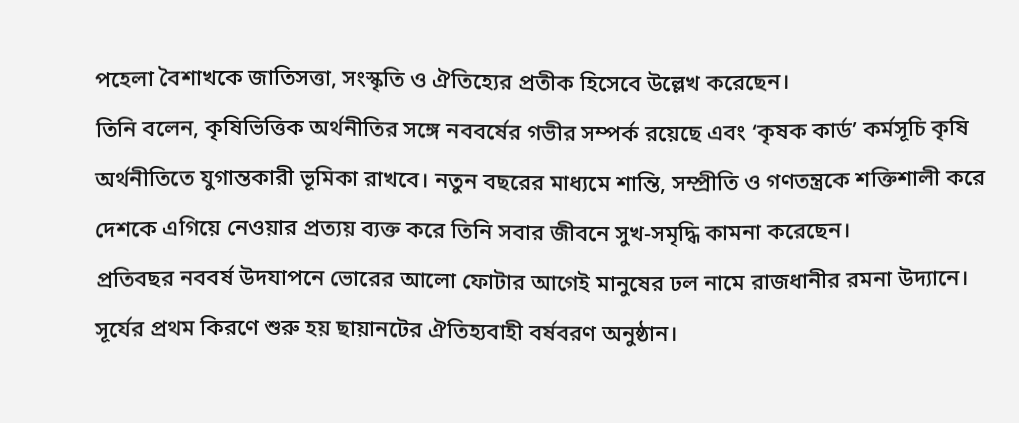পহেলা বৈশাখকে জাতিসত্তা, সংস্কৃতি ও ঐতিহ্যের প্রতীক হিসেবে উল্লেখ করেছেন।
তিনি বলেন, কৃষিভিত্তিক অর্থনীতির সঙ্গে নববর্ষের গভীর সম্পর্ক রয়েছে এবং ‘কৃষক কার্ড’ কর্মসূচি কৃষি অর্থনীতিতে যুগান্তকারী ভূমিকা রাখবে। নতুন বছরের মাধ্যমে শান্তি, সম্প্রীতি ও গণতন্ত্রকে শক্তিশালী করে দেশকে এগিয়ে নেওয়ার প্রত্যয় ব্যক্ত করে তিনি সবার জীবনে সুখ-সমৃদ্ধি কামনা করেছেন।
প্রতিবছর নববর্ষ উদযাপনে ভোরের আলো ফোটার আগেই মানুষের ঢল নামে রাজধানীর রমনা উদ্যানে। সূর্যের প্রথম কিরণে শুরু হয় ছায়ানটের ঐতিহ্যবাহী বর্ষবরণ অনুষ্ঠান।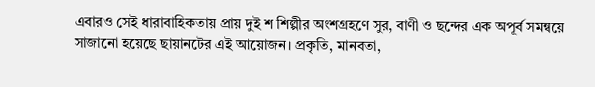এবারও সেই ধারাবাহিকতায় প্রায় দুই শ শিল্পীর অংশগ্রহণে সুর, বাণী ও ছন্দের এক অপূর্ব সমন্বয়ে সাজানো হয়েছে ছায়ানটের এই আয়োজন। প্রকৃতি, মানবতা,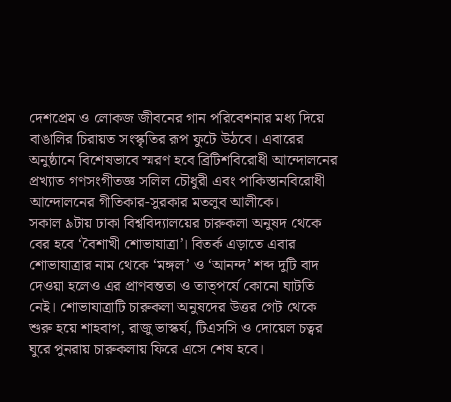দেশপ্রেম ও লোকজ জীবনের গান পরিবেশনার মধ্য দিয়ে বাঙালির চিরায়ত সংস্কৃতির রূপ ফুটে উঠবে। এবারের অনুষ্ঠানে বিশেষভাবে স্মরণ হবে ব্রিটিশবিরোধী আন্দোলনের প্রখ্যাত গণসংগীতজ্ঞ সলিল চৌধুরী এবং পাকিস্তানবিরোধী আন্দোলনের গীতিকার-সুরকার মতলুব আলীকে।
সকাল ৯টায় ঢাকা বিশ্ববিদ্যালয়ের চারুকলা অনুষদ থেকে বের হবে ‘বৈশাখী শোভাযাত্রা’। বিতর্ক এড়াতে এবার শোভাযাত্রার নাম থেকে ‘মঙ্গল’ ও ‘আনন্দ’ শব্দ দুটি বাদ দেওয়া হলেও এর প্রাণবন্ততা ও তাত্পর্যে কোনো ঘাটতি নেই। শোভাযাত্রাটি চারুকলা অনুষদের উত্তর গেট থেকে শুরু হয়ে শাহবাগ, রাজু ভাস্কর্য, টিএসসি ও দোয়েল চত্বর ঘুরে পুনরায় চারুকলায় ফিরে এসে শেষ হবে।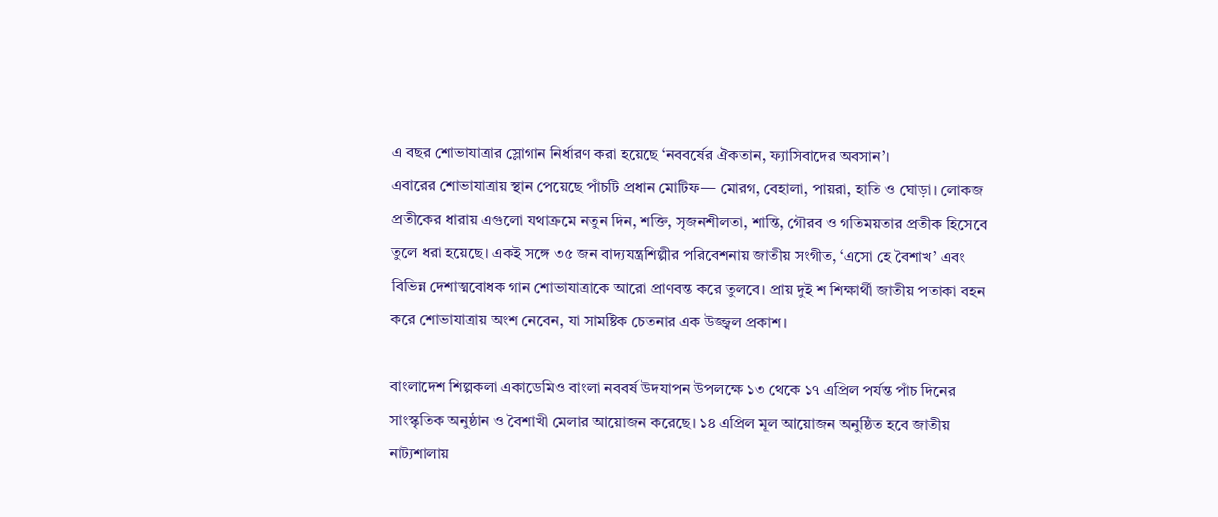এ বছর শোভাযাত্রার স্লোগান নির্ধারণ করা হয়েছে ‘নববর্ষের ঐকতান, ফ্যাসিবাদের অবসান’।
এবারের শোভাযাত্রায় স্থান পেয়েছে পাঁচটি প্রধান মোটিফ— মোরগ, বেহালা, পায়রা, হাতি ও ঘোড়া। লোকজ প্রতীকের ধারায় এগুলো যথাক্রমে নতুন দিন, শক্তি, সৃজনশীলতা, শান্তি, গৌরব ও গতিময়তার প্রতীক হিসেবে তুলে ধরা হয়েছে। একই সঙ্গে ৩৫ জন বাদ্যযন্ত্রশিল্পীর পরিবেশনায় জাতীয় সংগীত, ‘এসো হে বৈশাখ’ এবং বিভিন্ন দেশাত্মবোধক গান শোভাযাত্রাকে আরো প্রাণবন্ত করে তুলবে। প্রায় দুই শ শিক্ষার্থী জাতীয় পতাকা বহন করে শোভাযাত্রায় অংশ নেবেন, যা সামষ্টিক চেতনার এক উজ্জ্বল প্রকাশ।

বাংলাদেশ শিল্পকলা একাডেমিও বাংলা নববর্ষ উদযাপন উপলক্ষে ১৩ থেকে ১৭ এপ্রিল পর্যন্ত পাঁচ দিনের সাংস্কৃতিক অনুষ্ঠান ও বৈশাখী মেলার আয়োজন করেছে। ১৪ এপ্রিল মূল আয়োজন অনুষ্ঠিত হবে জাতীয় নাট্যশালায়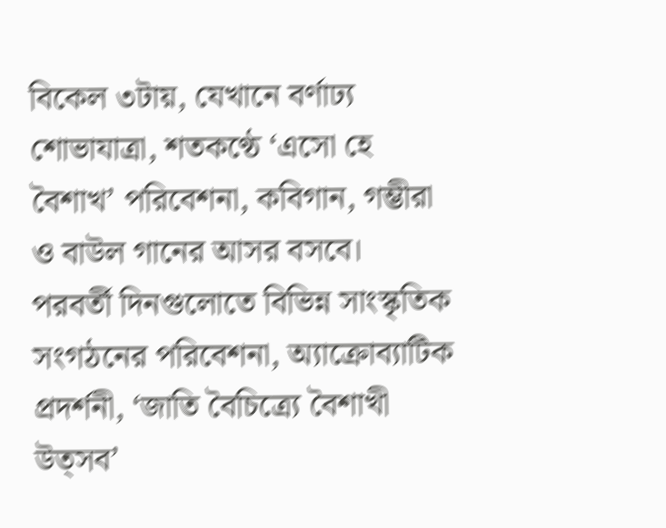বিকেল ৩টায়, যেখানে বর্ণাঢ্য শোভাযাত্রা, শতকণ্ঠে ‘এসো হে বৈশাখ’ পরিবেশনা, কবিগান, গম্ভীরা ও বাউল গানের আসর বসবে।
পরবর্তী দিনগুলোতে বিভিন্ন সাংস্কৃতিক সংগঠনের পরিবেশনা, অ্যাক্রোব্যাটিক প্রদর্শনী, ‘জাতি বৈচিত্র্যে বৈশাখী উত্সব’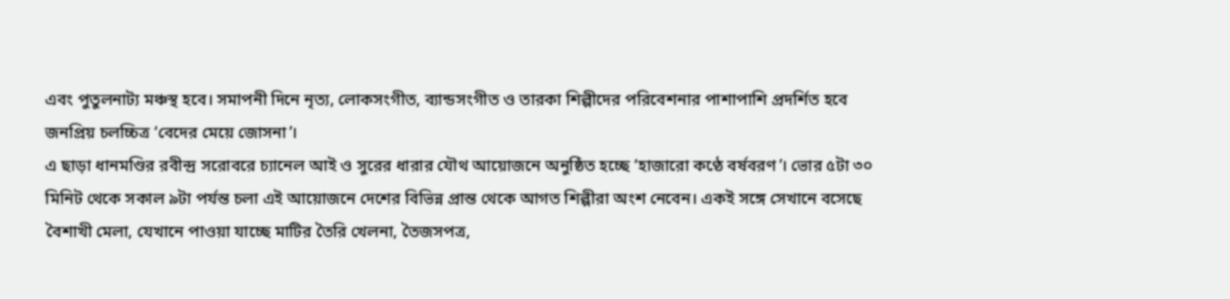এবং পুতুলনাট্য মঞ্চস্থ হবে। সমাপনী দিনে নৃত্য, লোকসংগীত, ব্যান্ডসংগীত ও তারকা শিল্পীদের পরিবেশনার পাশাপাশি প্রদর্শিত হবে জনপ্রিয় চলচ্চিত্র ‘বেদের মেয়ে জোসনা’।
এ ছাড়া ধানমণ্ডির রবীন্দ্র সরোবরে চ্যানেল আই ও সুরের ধারার যৌথ আয়োজনে অনুষ্ঠিত হচ্ছে ‘হাজারো কণ্ঠে বর্ষবরণ’। ভোর ৫টা ৩০ মিনিট থেকে সকাল ৯টা পর্যন্ত চলা এই আয়োজনে দেশের বিভিন্ন প্রান্ত থেকে আগত শিল্পীরা অংশ নেবেন। একই সঙ্গে সেখানে বসেছে বৈশাখী মেলা, যেখানে পাওয়া যাচ্ছে মাটির তৈরি খেলনা, তৈজসপত্র,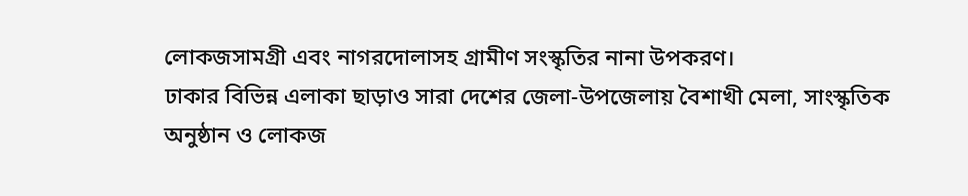লোকজসামগ্রী এবং নাগরদোলাসহ গ্রামীণ সংস্কৃতির নানা উপকরণ।
ঢাকার বিভিন্ন এলাকা ছাড়াও সারা দেশের জেলা-উপজেলায় বৈশাখী মেলা, সাংস্কৃতিক অনুষ্ঠান ও লোকজ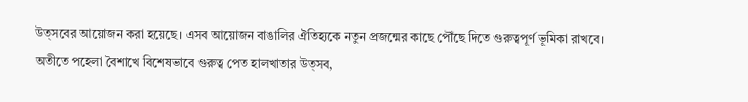উত্সবের আয়োজন করা হয়েছে। এসব আয়োজন বাঙালির ঐতিহ্যকে নতুন প্রজন্মের কাছে পৌঁছে দিতে গুরুত্বপূর্ণ ভূমিকা রাখবে।
অতীতে পহেলা বৈশাখে বিশেষভাবে গুরুত্ব পেত হালখাতার উত্সব,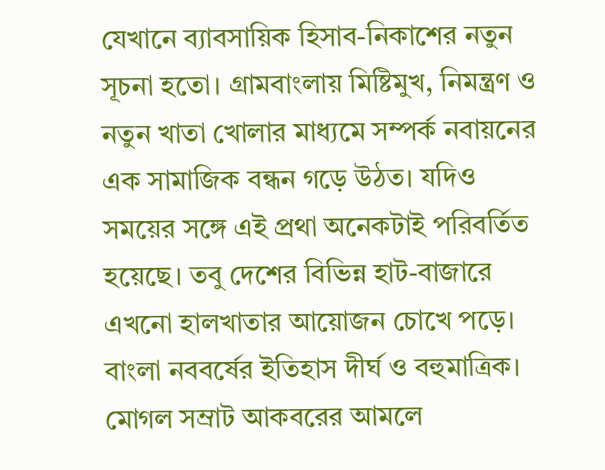যেখানে ব্যাবসায়িক হিসাব-নিকাশের নতুন সূচনা হতো। গ্রামবাংলায় মিষ্টিমুখ, নিমন্ত্রণ ও নতুন খাতা খোলার মাধ্যমে সম্পর্ক নবায়নের এক সামাজিক বন্ধন গড়ে উঠত। যদিও সময়ের সঙ্গে এই প্রথা অনেকটাই পরিবর্তিত হয়েছে। তবু দেশের বিভিন্ন হাট-বাজারে এখনো হালখাতার আয়োজন চোখে পড়ে।
বাংলা নববর্ষের ইতিহাস দীর্ঘ ও বহুমাত্রিক। মোগল সম্রাট আকবরের আমলে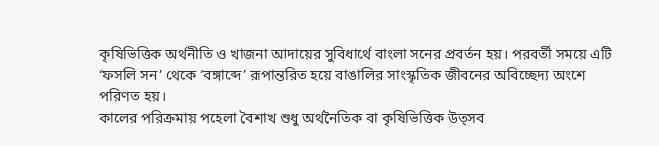কৃষিভিত্তিক অর্থনীতি ও খাজনা আদায়ের সুবিধার্থে বাংলা সনের প্রবর্তন হয়। পরবর্তী সময়ে এটি ‘ফসলি সন’ থেকে ‘বঙ্গাব্দে’ রূপান্তরিত হয়ে বাঙালির সাংস্কৃতিক জীবনের অবিচ্ছেদ্য অংশে পরিণত হয়।
কালের পরিক্রমায় পহেলা বৈশাখ শুধু অর্থনৈতিক বা কৃষিভিত্তিক উত্সব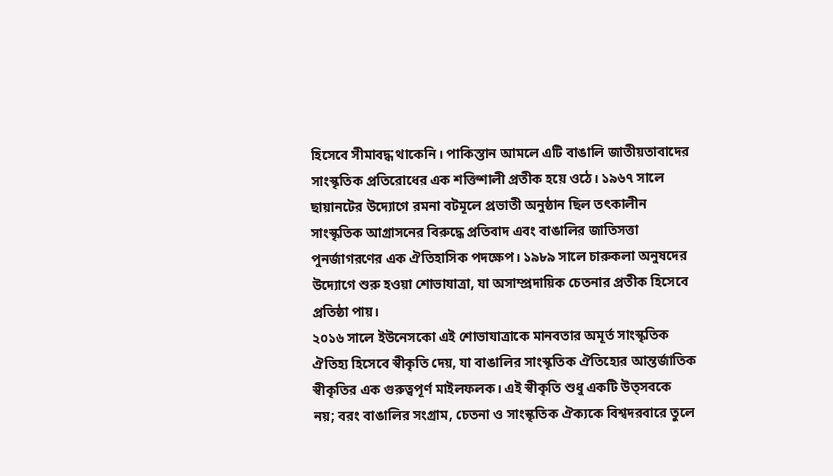হিসেবে সীমাবদ্ধ থাকেনি। পাকিস্তান আমলে এটি বাঙালি জাতীয়তাবাদের সাংস্কৃতিক প্রতিরোধের এক শক্তিশালী প্রতীক হয়ে ওঠে। ১৯৬৭ সালে ছায়ানটের উদ্যোগে রমনা বটমূলে প্রভাতী অনুষ্ঠান ছিল তৎকালীন সাংস্কৃতিক আগ্রাসনের বিরুদ্ধে প্রতিবাদ এবং বাঙালির জাতিসত্তা পুনর্জাগরণের এক ঐতিহাসিক পদক্ষেপ। ১৯৮৯ সালে চারুকলা অনুষদের উদ্যোগে শুরু হওয়া শোভাযাত্রা, যা অসাম্প্রদায়িক চেতনার প্রতীক হিসেবে প্রতিষ্ঠা পায়।
২০১৬ সালে ইউনেসকো এই শোভাযাত্রাকে মানবতার অমূর্ত সাংস্কৃতিক ঐতিহ্য হিসেবে স্বীকৃতি দেয়, যা বাঙালির সাংস্কৃতিক ঐতিহ্যের আন্তর্জাতিক স্বীকৃতির এক গুরুত্বপূর্ণ মাইলফলক। এই স্বীকৃতি শুধু একটি উত্সবকে নয়; বরং বাঙালির সংগ্রাম, চেতনা ও সাংস্কৃতিক ঐক্যকে বিশ্বদরবারে তুলে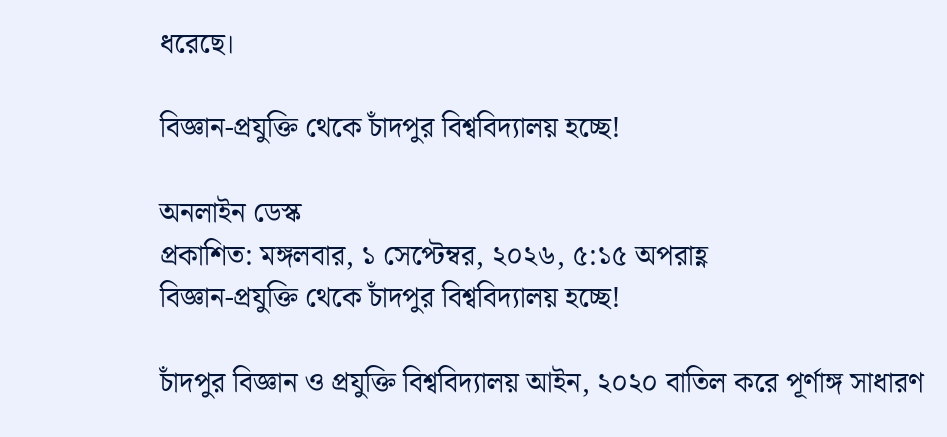ধরেছে।

বিজ্ঞান-প্রযুক্তি থেকে চাঁদপুর বিশ্ববিদ্যালয় হচ্ছে!

অনলাইন ডেস্ক
প্রকাশিত: মঙ্গলবার, ১ সেপ্টেম্বর, ২০২৬, ৫:১৫ অপরাহ্ণ
বিজ্ঞান-প্রযুক্তি থেকে চাঁদপুর বিশ্ববিদ্যালয় হচ্ছে!

চাঁদপুর বিজ্ঞান ও প্রযুক্তি বিশ্ববিদ্যালয় আইন, ২০২০ বাতিল করে পূর্ণাঙ্গ সাধারণ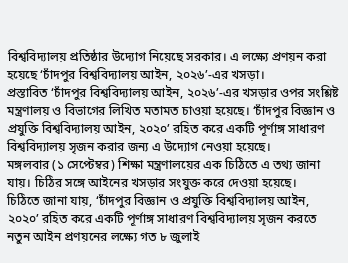বিশ্ববিদ্যালয় প্রতিষ্ঠার উদ্যোগ নিয়েছে সরকার। এ লক্ষ্যে প্রণয়ন করা হয়েছে ‘চাঁদপুর বিশ্ববিদ্যালয় আইন, ২০২৬’-এর খসড়া।
প্রস্তাবিত ‘চাঁদপুর বিশ্ববিদ্যালয় আইন, ২০২৬’-এর খসড়ার ওপর সংশ্লিষ্ট মন্ত্রণালয় ও বিভাগের লিখিত মতামত চাওয়া হয়েছে। ‘চাঁদপুর বিজ্ঞান ও প্রযুক্তি বিশ্ববিদ্যালয় আইন, ২০২০’ রহিত করে একটি পূর্ণাঙ্গ সাধারণ বিশ্ববিদ্যালয় সৃজন করার জন্য এ উদ্যোগ নেওয়া হয়েছে।
মঙ্গলবার (১ সেপ্টেম্বর) শিক্ষা মন্ত্রণালয়ের এক চিঠিতে এ তথ্য জানা যায়। চিঠির সঙ্গে আইনের খসড়ার সংযুক্ত করে দেওয়া হয়েছে।
চিঠিতে জানা যায়, ‘চাঁদপুর বিজ্ঞান ও প্রযুক্তি বিশ্ববিদ্যালয় আইন, ২০২০’ রহিত করে একটি পূর্ণাঙ্গ সাধারণ বিশ্ববিদ্যালয় সৃজন করতে নতুন আইন প্রণয়নের লক্ষ্যে গত ৮ জুলাই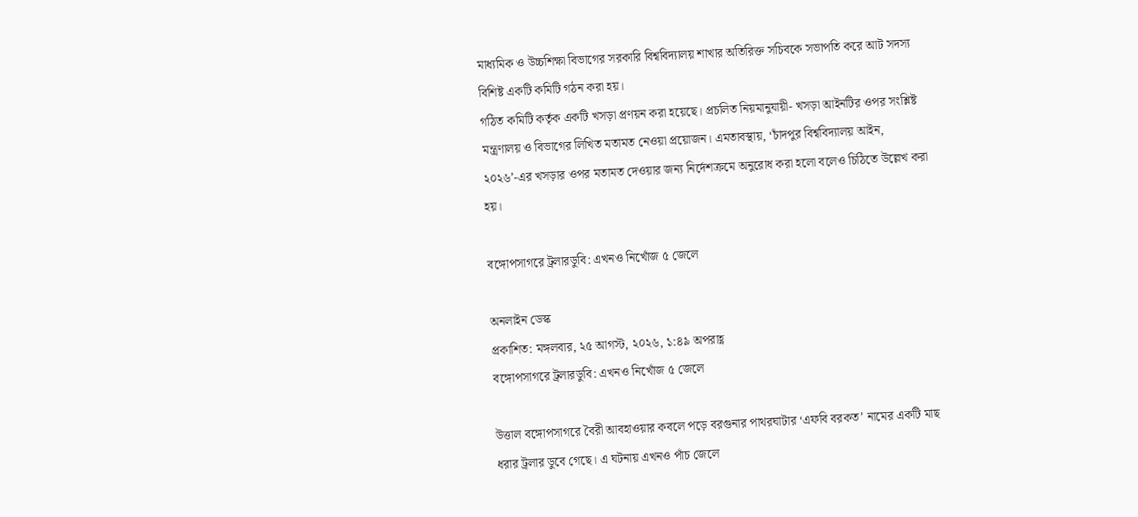মাধ্যমিক ও উচ্চশিক্ষা বিভাগের সরকারি বিশ্ববিদ্যালয় শাখার অতিরিক্ত সচিবকে সভাপতি করে আট সদস্য বিশিষ্ট একটি কমিটি গঠন করা হয়।
গঠিত কমিটি কর্তৃক একটি খসড়া প্রণয়ন করা হয়েছে। প্রচলিত নিয়মানুযায়ী- খসড়া আইনটির ওপর সংশ্লিষ্ট মন্ত্রণালয় ও বিভাগের লিখিত মতামত নেওয়া প্রয়োজন। এমতাবস্থায়, ‘চাঁদপুর বিশ্ববিদ্যালয় আইন, ২০২৬’-এর খসড়ার ওপর মতামত দেওয়ার জন্য নির্দেশক্রমে অনুরোধ করা হলো বলেও চিঠিতে উল্লেখ করা হয়।

বঙ্গোপসাগরে ট্রলারডুবি: এখনও নিখোঁজ ৫ জেলে

অনলাইন ডেস্ক
প্রকাশিত: মঙ্গলবার, ২৫ আগস্ট, ২০২৬, ১:৪৯ অপরাহ্ণ
বঙ্গোপসাগরে ট্রলারডুবি: এখনও নিখোঁজ ৫ জেলে

উত্তাল বঙ্গোপসাগরে বৈরী আবহাওয়ার কবলে পড়ে বরগুনার পাথরঘাটার ‘এফবি বরকত’ নামের একটি মাছ ধরার ট্রলার ডুবে গেছে। এ ঘটনায় এখনও পাঁচ জেলে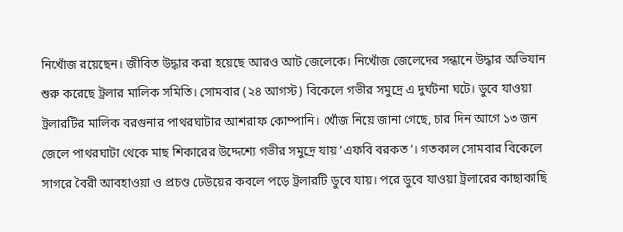নিখোঁজ রয়েছেন। জীবিত উদ্ধার করা হয়েছে আরও আট জেলেকে। নিখোঁজ জেলেদের সন্ধানে উদ্ধার অভিযান শুরু করেছে ট্রলার মালিক সমিতি। সোমবার (২৪ আগস্ট) বিকেলে গভীর সমুদ্রে এ দুর্ঘটনা ঘটে। ডুবে যাওয়া ট্রলারটির মালিক বরগুনার পাথরঘাটার আশরাফ কোম্পানি। খোঁজ নিয়ে জানা গেছে, চার দিন আগে ১৩ জন জেলে পাথরঘাটা থেকে মাছ শিকারের উদ্দেশ্যে গভীর সমুদ্রে যায় ‘এফবি বরকত’। গতকাল সোমবার বিকেলে সাগরে বৈরী আবহাওয়া ও প্রচণ্ড ঢেউয়ের কবলে পড়ে ট্রলারটি ডুবে যায়। পরে ডুবে যাওয়া ট্রলারের কাছাকাছি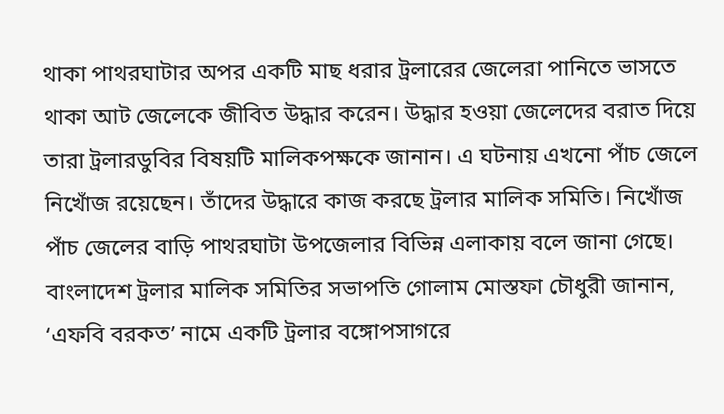থাকা পাথরঘাটার অপর একটি মাছ ধরার ট্রলারের জেলেরা পানিতে ভাসতে থাকা আট জেলেকে জীবিত উদ্ধার করেন। উদ্ধার হওয়া জেলেদের বরাত দিয়ে তারা ট্রলারডুবির বিষয়টি মালিকপক্ষকে জানান। এ ঘটনায় এখনো পাঁচ জেলে নিখোঁজ রয়েছেন। তাঁদের উদ্ধারে কাজ করছে ট্রলার মালিক সমিতি। নিখোঁজ পাঁচ জেলের বাড়ি পাথরঘাটা উপজেলার বিভিন্ন এলাকায় বলে জানা গেছে।
বাংলাদেশ ট্রলার মালিক সমিতির সভাপতি গোলাম মোস্তফা চৌধুরী জানান, ‘এফবি বরকত’ নামে একটি ট্রলার বঙ্গোপসাগরে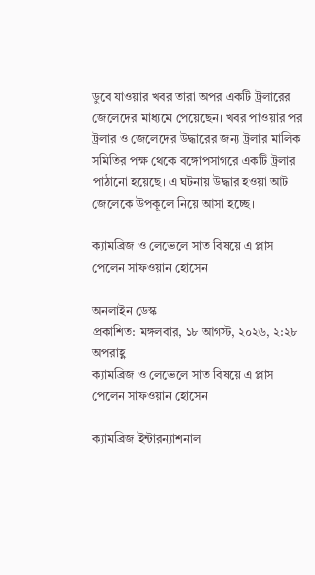ডুবে যাওয়ার খবর তারা অপর একটি ট্রলারের জেলেদের মাধ্যমে পেয়েছেন। খবর পাওয়ার পর ট্রলার ও জেলেদের উদ্ধারের জন্য ট্রলার মালিক সমিতির পক্ষ থেকে বঙ্গোপসাগরে একটি ট্রলার পাঠানো হয়েছে। এ ঘটনায় উদ্ধার হওয়া আট জেলেকে উপকূলে নিয়ে আসা হচ্ছে।

ক্যামব্রিজ ও লেভেলে সাত বিষয়ে এ প্লাস পেলেন সাফওয়ান হোসেন

অনলাইন ডেস্ক
প্রকাশিত: মঙ্গলবার, ১৮ আগস্ট, ২০২৬, ২:২৮ অপরাহ্ণ
ক্যামব্রিজ ও লেভেলে সাত বিষয়ে এ প্লাস পেলেন সাফওয়ান হোসেন

ক্যামব্রিজ ইন্টারন্যাশনাল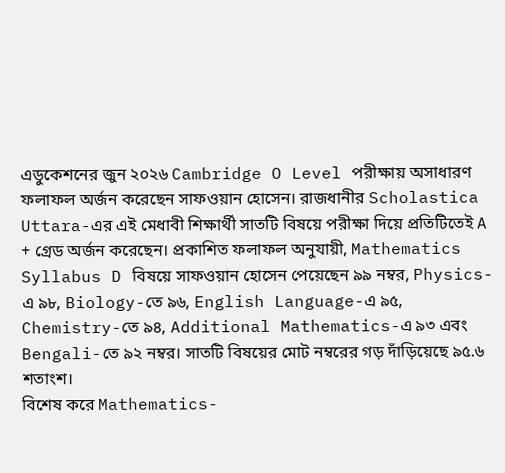এডুকেশনের জুন ২০২৬ Cambridge O Level পরীক্ষায় অসাধারণ ফলাফল অর্জন করেছেন সাফওয়ান হোসেন। রাজধানীর Scholastica Uttara-এর এই মেধাবী শিক্ষার্থী সাতটি বিষয়ে পরীক্ষা দিয়ে প্রতিটিতেই A + গ্রেড অর্জন করেছেন। প্রকাশিত ফলাফল অনুযায়ী, Mathematics Syllabus D বিষয়ে সাফওয়ান হোসেন পেয়েছেন ৯৯ নম্বর, Physics-এ ৯৮, Biology-তে ৯৬, English Language-এ ৯৫, Chemistry-তে ৯৪, Additional Mathematics-এ ৯৩ এবং Bengali-তে ৯২ নম্বর। সাতটি বিষয়ের মোট নম্বরের গড় দাঁড়িয়েছে ৯৫.৬ শতাংশ।
বিশেষ করে Mathematics-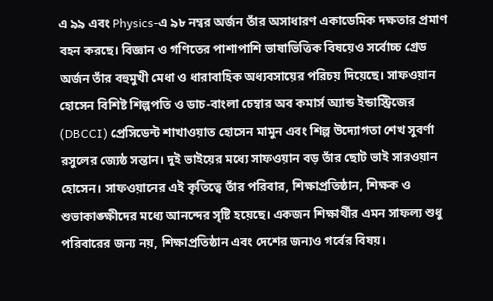এ ৯৯ এবং Physics-এ ৯৮ নম্বর অর্জন তাঁর অসাধারণ একাডেমিক দক্ষতার প্রমাণ বহন করছে। বিজ্ঞান ও গণিতের পাশাপাশি ভাষাভিত্তিক বিষয়েও সর্বোচ্চ গ্রেড অর্জন তাঁর বহুমুখী মেধা ও ধারাবাহিক অধ্যবসায়ের পরিচয় দিয়েছে। সাফওয়ান হোসেন বিশিষ্ট শিল্পপতি ও ডাচ-বাংলা চেম্বার অব কমার্স অ্যান্ড ইন্ডাস্ট্রিজের (DBCCI) প্রেসিডেন্ট শাখাওয়াত হোসেন মামুন এবং শিল্প উদ্যোগতা শেখ সুবর্ণা রসুলের জ্যেষ্ঠ সন্তান। দুই ভাইয়ের মধ্যে সাফওয়ান বড় তাঁর ছোট ভাই সারওয়ান হোসেন। সাফওয়ানের এই কৃতিত্বে তাঁর পরিবার, শিক্ষাপ্রতিষ্ঠান, শিক্ষক ও শুভাকাঙ্ক্ষীদের মধ্যে আনন্দের সৃষ্টি হয়েছে। একজন শিক্ষার্থীর এমন সাফল্য শুধু পরিবারের জন্য নয়, শিক্ষাপ্রতিষ্ঠান এবং দেশের জন্যও গর্বের বিষয়।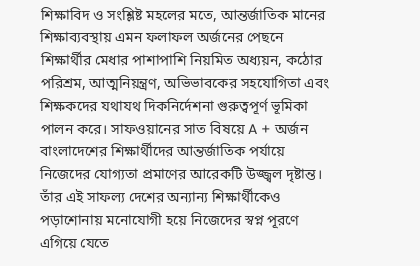শিক্ষাবিদ ও সংশ্লিষ্ট মহলের মতে, আন্তর্জাতিক মানের শিক্ষাব্যবস্থায় এমন ফলাফল অর্জনের পেছনে শিক্ষার্থীর মেধার পাশাপাশি নিয়মিত অধ্যয়ন, কঠোর পরিশ্রম, আত্মনিয়ন্ত্রণ, অভিভাবকের সহযোগিতা এবং শিক্ষকদের যথাযথ দিকনির্দেশনা গুরুত্বপূর্ণ ভূমিকা পালন করে। সাফওয়ানের সাত বিষয়ে A + অর্জন বাংলাদেশের শিক্ষার্থীদের আন্তর্জাতিক পর্যায়ে নিজেদের যোগ্যতা প্রমাণের আরেকটি উজ্জ্বল দৃষ্টান্ত। তাঁর এই সাফল্য দেশের অন্যান্য শিক্ষার্থীকেও পড়াশোনায় মনোযোগী হয়ে নিজেদের স্বপ্ন পূরণে এগিয়ে যেতে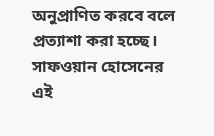অনুপ্রাণিত করবে বলে প্রত্যাশা করা হচ্ছে। সাফওয়ান হোসেনের এই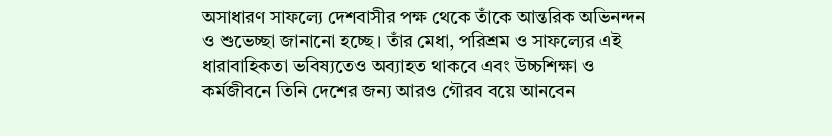অসাধারণ সাফল্যে দেশবাসীর পক্ষ থেকে তাঁকে আন্তরিক অভিনন্দন ও শুভেচ্ছা জানানো হচ্ছে। তাঁর মেধা, পরিশ্রম ও সাফল্যের এই ধারাবাহিকতা ভবিষ্যতেও অব্যাহত থাকবে এবং উচ্চশিক্ষা ও কর্মজীবনে তিনি দেশের জন্য আরও গৌরব বয়ে আনবেন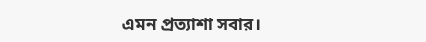এমন প্রত্যাশা সবার।